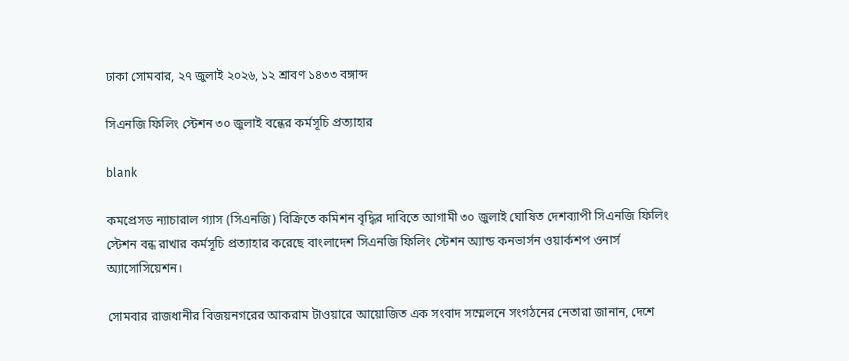ঢাকা সোমবার, ২৭ জুলাই ২০২৬, ১২ শ্রাবণ ১৪৩৩ বঙ্গাব্দ

সিএনজি ফিলিং স্টেশন ৩০ জুলাই বন্ধের কর্মসূচি প্রত্যাহার

blank

কমপ্রেসড ন্যাচারাল গ্যাস (সিএনজি) বিক্রিতে কমিশন বৃদ্ধির দাবিতে আগামী ৩০ জুলাই ঘোষিত দেশব্যাপী সিএনজি ফিলিং স্টেশন বন্ধ রাখার কর্মসূচি প্রত্যাহার করেছে বাংলাদেশ সিএনজি ফিলিং স্টেশন অ্যান্ড কনভার্সন ওয়ার্কশপ ওনার্স অ্যাসোসিয়েশন।

সোমবার রাজধানীর বিজয়নগরের আকরাম টাওয়ারে আয়োজিত এক সংবাদ সম্মেলনে সংগঠনের নেতারা জানান, দেশে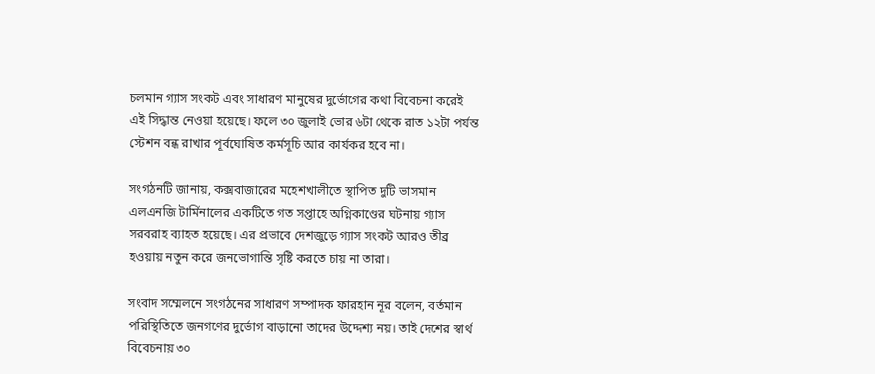চলমান গ্যাস সংকট এবং সাধারণ মানুষের দুর্ভোগের কথা বিবেচনা করেই এই সিদ্ধান্ত নেওয়া হয়েছে। ফলে ৩০ জুলাই ভোর ৬টা থেকে রাত ১২টা পর্যন্ত স্টেশন বন্ধ রাখার পূর্বঘোষিত কর্মসূচি আর কার্যকর হবে না।

সংগঠনটি জানায়, কক্সবাজারের মহেশখালীতে স্থাপিত দুটি ভাসমান এলএনজি টার্মিনালের একটিতে গত সপ্তাহে অগ্নিকাণ্ডের ঘটনায় গ্যাস সরবরাহ ব্যাহত হয়েছে। এর প্রভাবে দেশজুড়ে গ্যাস সংকট আরও তীব্র হওয়ায় নতুন করে জনভোগান্তি সৃষ্টি করতে চায় না তারা।

সংবাদ সম্মেলনে সংগঠনের সাধারণ সম্পাদক ফারহান নূর বলেন, বর্তমান পরিস্থিতিতে জনগণের দুর্ভোগ বাড়ানো তাদের উদ্দেশ্য নয়। তাই দেশের স্বার্থ বিবেচনায় ৩০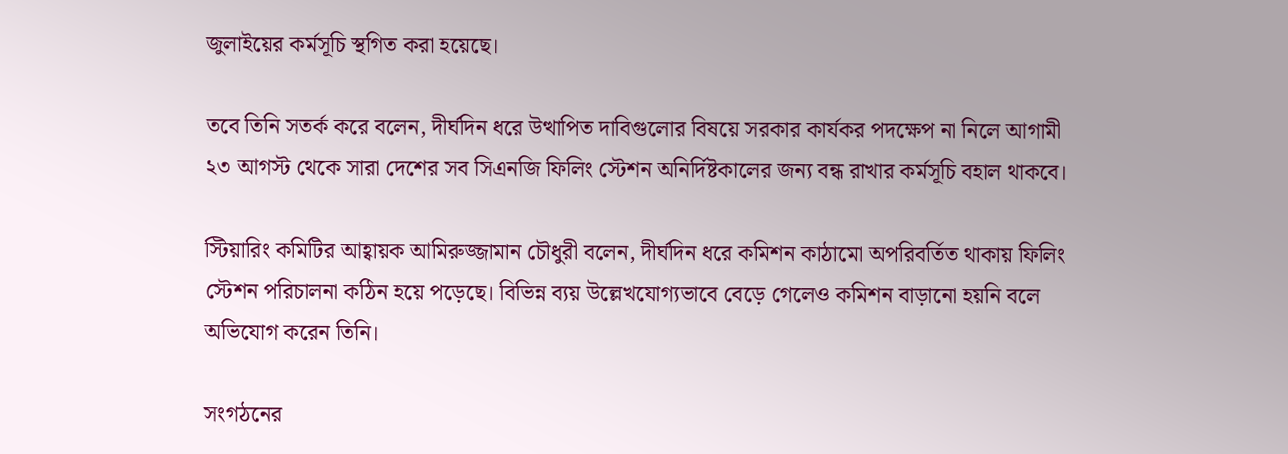জুলাইয়ের কর্মসূচি স্থগিত করা হয়েছে।

তবে তিনি সতর্ক করে বলেন, দীর্ঘদিন ধরে উত্থাপিত দাবিগুলোর বিষয়ে সরকার কার্যকর পদক্ষেপ না নিলে আগামী ২৩ আগস্ট থেকে সারা দেশের সব সিএনজি ফিলিং স্টেশন অনির্দিষ্টকালের জন্য বন্ধ রাখার কর্মসূচি বহাল থাকবে।

স্টিয়ারিং কমিটির আহ্বায়ক আমিরুজ্জামান চৌধুরী বলেন, দীর্ঘদিন ধরে কমিশন কাঠামো অপরিবর্তিত থাকায় ফিলিং স্টেশন পরিচালনা কঠিন হয়ে পড়েছে। বিভিন্ন ব্যয় উল্লেখযোগ্যভাবে বেড়ে গেলেও কমিশন বাড়ানো হয়নি বলে অভিযোগ করেন তিনি।

সংগঠনের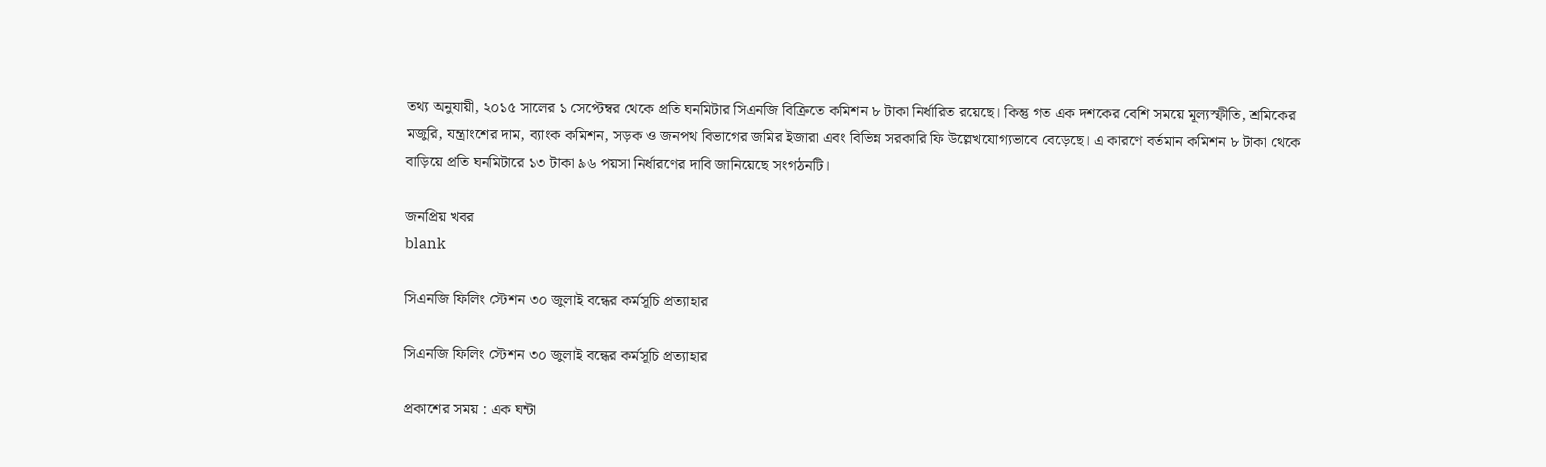তথ্য অনুযায়ী, ২০১৫ সালের ১ সেপ্টেম্বর থেকে প্রতি ঘনমিটার সিএনজি বিক্রিতে কমিশন ৮ টাকা নির্ধারিত রয়েছে। কিন্তু গত এক দশকের বেশি সময়ে মূল্যস্ফীতি, শ্রমিকের মজুরি, যন্ত্রাংশের দাম, ব্যাংক কমিশন, সড়ক ও জনপথ বিভাগের জমির ইজারা এবং বিভিন্ন সরকারি ফি উল্লেখযোগ্যভাবে বেড়েছে। এ কারণে বর্তমান কমিশন ৮ টাকা থেকে বাড়িয়ে প্রতি ঘনমিটারে ১৩ টাকা ৯৬ পয়সা নির্ধারণের দাবি জানিয়েছে সংগঠনটি।

জনপ্রিয় খবর
blank

সিএনজি ফিলিং স্টেশন ৩০ জুলাই বন্ধের কর্মসূচি প্রত্যাহার

সিএনজি ফিলিং স্টেশন ৩০ জুলাই বন্ধের কর্মসূচি প্রত্যাহার

প্রকাশের সময় : এক ঘন্টা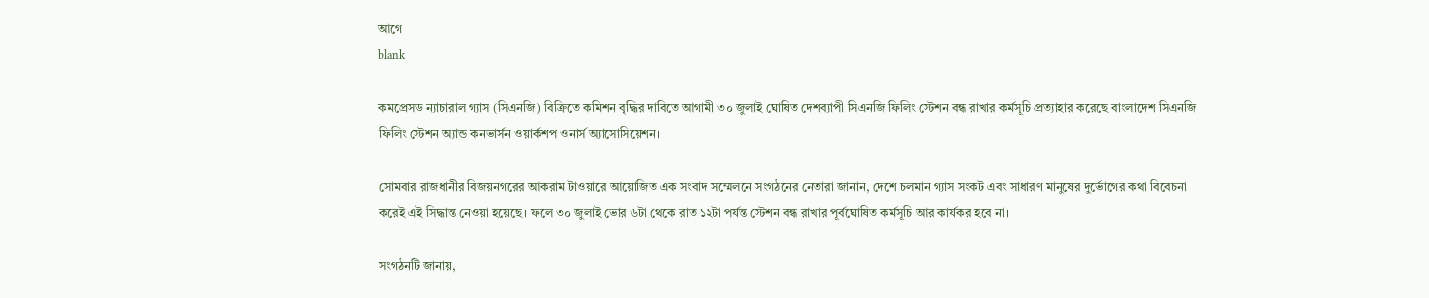আগে
blank

কমপ্রেসড ন্যাচারাল গ্যাস (সিএনজি) বিক্রিতে কমিশন বৃদ্ধির দাবিতে আগামী ৩০ জুলাই ঘোষিত দেশব্যাপী সিএনজি ফিলিং স্টেশন বন্ধ রাখার কর্মসূচি প্রত্যাহার করেছে বাংলাদেশ সিএনজি ফিলিং স্টেশন অ্যান্ড কনভার্সন ওয়ার্কশপ ওনার্স অ্যাসোসিয়েশন।

সোমবার রাজধানীর বিজয়নগরের আকরাম টাওয়ারে আয়োজিত এক সংবাদ সম্মেলনে সংগঠনের নেতারা জানান, দেশে চলমান গ্যাস সংকট এবং সাধারণ মানুষের দুর্ভোগের কথা বিবেচনা করেই এই সিদ্ধান্ত নেওয়া হয়েছে। ফলে ৩০ জুলাই ভোর ৬টা থেকে রাত ১২টা পর্যন্ত স্টেশন বন্ধ রাখার পূর্বঘোষিত কর্মসূচি আর কার্যকর হবে না।

সংগঠনটি জানায়,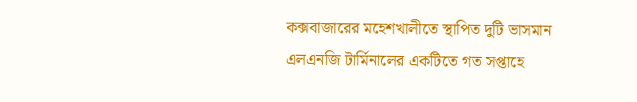কক্সবাজারের মহেশখালীতে স্থাপিত দুটি ভাসমান এলএনজি টার্মিনালের একটিতে গত সপ্তাহে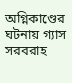অগ্নিকাণ্ডের ঘটনায় গ্যাস সরবরাহ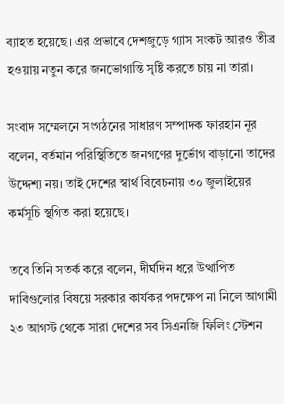ব্যাহত হয়েছে। এর প্রভাবে দেশজুড়ে গ্যাস সংকট আরও তীব্র হওয়ায় নতুন করে জনভোগান্তি সৃষ্টি করতে চায় না তারা।

সংবাদ সম্মেলনে সংগঠনের সাধারণ সম্পাদক ফারহান নূর বলেন, বর্তমান পরিস্থিতিতে জনগণের দুর্ভোগ বাড়ানো তাদের উদ্দেশ্য নয়। তাই দেশের স্বার্থ বিবেচনায় ৩০ জুলাইয়ের কর্মসূচি স্থগিত করা হয়েছে।

তবে তিনি সতর্ক করে বলেন, দীর্ঘদিন ধরে উত্থাপিত দাবিগুলোর বিষয়ে সরকার কার্যকর পদক্ষেপ না নিলে আগামী ২৩ আগস্ট থেকে সারা দেশের সব সিএনজি ফিলিং স্টেশন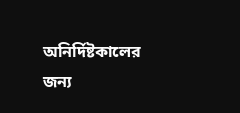অনির্দিষ্টকালের জন্য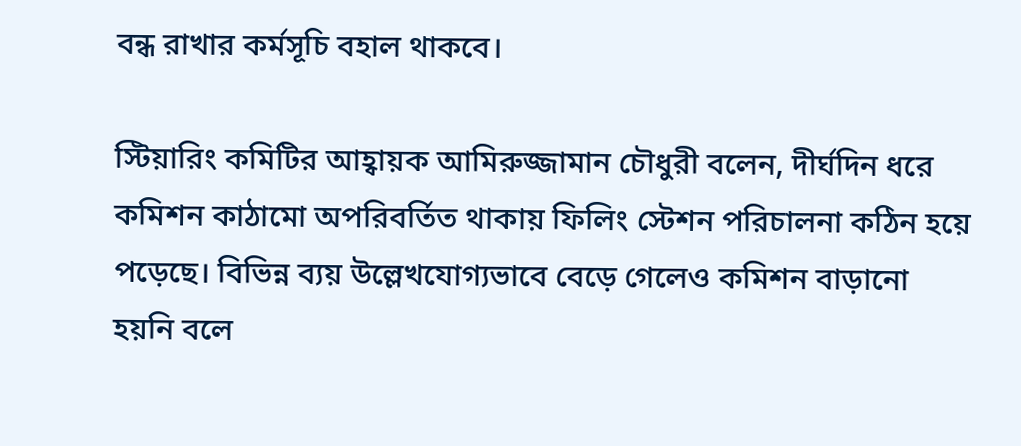বন্ধ রাখার কর্মসূচি বহাল থাকবে।

স্টিয়ারিং কমিটির আহ্বায়ক আমিরুজ্জামান চৌধুরী বলেন, দীর্ঘদিন ধরে কমিশন কাঠামো অপরিবর্তিত থাকায় ফিলিং স্টেশন পরিচালনা কঠিন হয়ে পড়েছে। বিভিন্ন ব্যয় উল্লেখযোগ্যভাবে বেড়ে গেলেও কমিশন বাড়ানো হয়নি বলে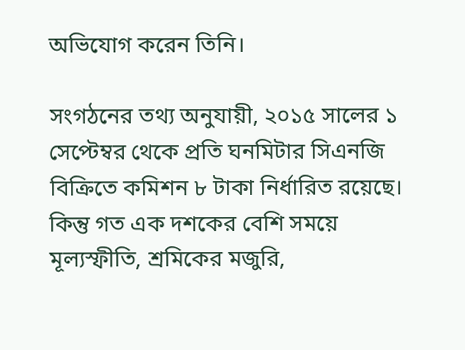অভিযোগ করেন তিনি।

সংগঠনের তথ্য অনুযায়ী, ২০১৫ সালের ১ সেপ্টেম্বর থেকে প্রতি ঘনমিটার সিএনজি বিক্রিতে কমিশন ৮ টাকা নির্ধারিত রয়েছে। কিন্তু গত এক দশকের বেশি সময়ে মূল্যস্ফীতি, শ্রমিকের মজুরি,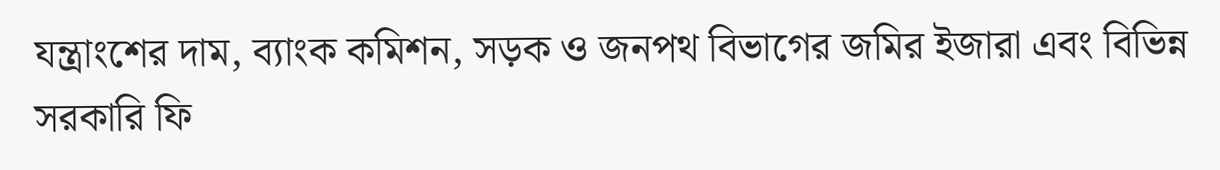যন্ত্রাংশের দাম, ব্যাংক কমিশন, সড়ক ও জনপথ বিভাগের জমির ইজারা এবং বিভিন্ন সরকারি ফি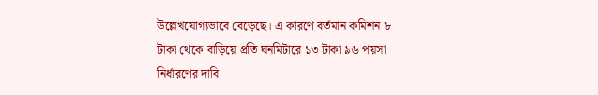উল্লেখযোগ্যভাবে বেড়েছে। এ কারণে বর্তমান কমিশন ৮ টাকা থেকে বাড়িয়ে প্রতি ঘনমিটারে ১৩ টাকা ৯৬ পয়সা নির্ধারণের দাবি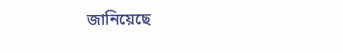জানিয়েছে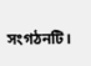সংগঠনটি।